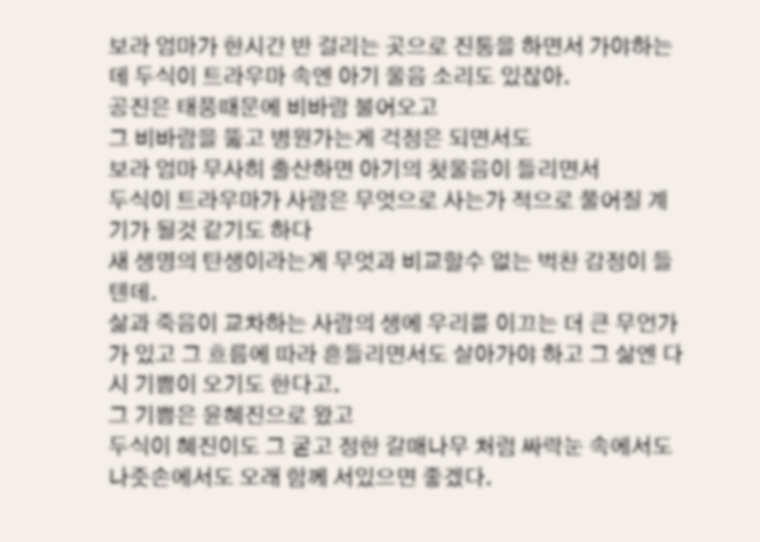보라 엄마가 한시간 반 걸리는 곳으로 진통을 하면서 가야하는데 두식이 트라우마 속엔 아기 울음 소리도 있잖아.
공진은 태풍때문에 비바람 불어오고
그 비바람을 뚫고 병원가는게 걱정은 되면서도
보라 엄마 무사히 출산하면 아기의 첫울음이 들리면서
두식이 트라우마가 사람은 무엇으로 사는가 적으로 풀어질 계기가 될것 같기도 하다
새 생명의 탄생이라는게 무엇과 비교할수 없는 벅찬 감정이 들텐데.
삶과 죽음이 교차하는 사람의 생에 우리를 이끄는 더 큰 무언가가 있고 그 흐름에 따라 흔들리면서도 살아가야 하고 그 삶엔 다시 기쁨이 오기도 한다고.
그 기쁨은 윤혜진으로 왔고
두식이 혜진이도 그 굳고 정한 갈매나무 처럼 싸락눈 속에서도 나줏손에서도 오래 함께 서있으면 좋겠다.